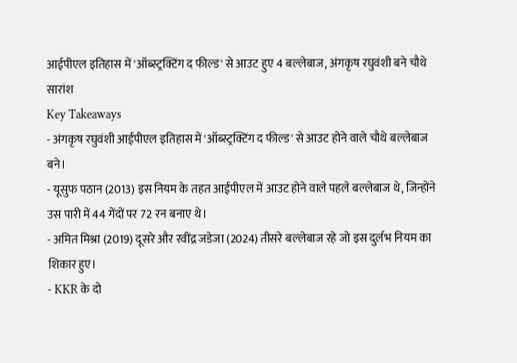आईपीएल इतिहास में 'ऑब्स्ट्रक्टिंग द फील्ड' से आउट हुए 4 बल्लेबाज, अंगकृष रघुवंशी बने चौथे
सारांश
Key Takeaways
- अंगकृष रघुवंशी आईपीएल इतिहास में 'ऑब्स्ट्रक्टिंग द फील्ड' से आउट होने वाले चौथे बल्लेबाज बने।
- यूसुफ पठान (2013) इस नियम के तहत आईपीएल में आउट होने वाले पहले बल्लेबाज थे, जिन्होंने उस पारी में 44 गेंदों पर 72 रन बनाए थे।
- अमित मिश्रा (2019) दूसरे और रवींद्र जडेजा (2024) तीसरे बल्लेबाज रहे जो इस दुर्लभ नियम का शिकार हुए।
- KKR के दो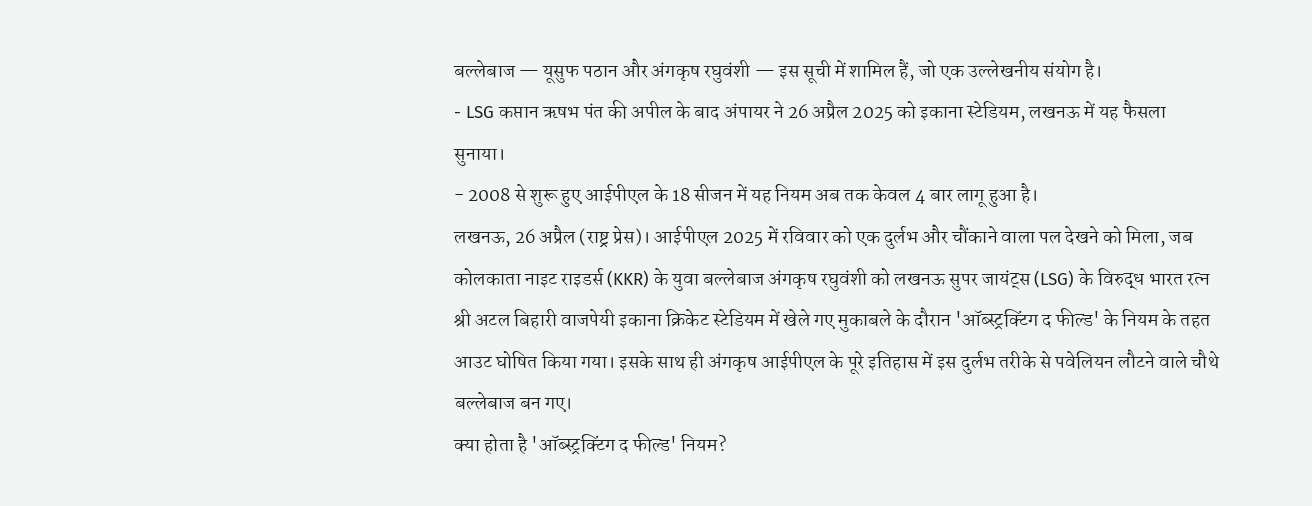बल्लेबाज — यूसुफ पठान और अंगकृष रघुवंशी — इस सूची में शामिल हैं, जो एक उल्लेखनीय संयोग है।
- LSG कप्तान ऋषभ पंत की अपील के बाद अंपायर ने 26 अप्रैल 2025 को इकाना स्टेडियम, लखनऊ में यह फैसला सुनाया।
- 2008 से शुरू हुए आईपीएल के 18 सीजन में यह नियम अब तक केवल 4 बार लागू हुआ है।
लखनऊ, 26 अप्रैल (राष्ट्र प्रेस)। आईपीएल 2025 में रविवार को एक दुर्लभ और चौंकाने वाला पल देखने को मिला, जब कोलकाता नाइट राइडर्स (KKR) के युवा बल्लेबाज अंगकृष रघुवंशी को लखनऊ सुपर जायंट्स (LSG) के विरुद्ध भारत रत्न श्री अटल बिहारी वाजपेयी इकाना क्रिकेट स्टेडियम में खेले गए मुकाबले के दौरान 'ऑब्स्ट्रक्टिंग द फील्ड' के नियम के तहत आउट घोषित किया गया। इसके साथ ही अंगकृष आईपीएल के पूरे इतिहास में इस दुर्लभ तरीके से पवेलियन लौटने वाले चौथे बल्लेबाज बन गए।
क्या होता है 'ऑब्स्ट्रक्टिंग द फील्ड' नियम?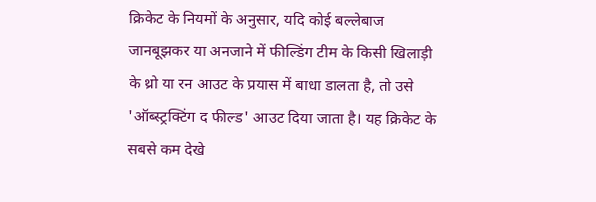क्रिकेट के नियमों के अनुसार, यदि कोई बल्लेबाज जानबूझकर या अनजाने में फील्डिंग टीम के किसी खिलाड़ी के थ्रो या रन आउट के प्रयास में बाधा डालता है, तो उसे 'ऑब्स्ट्रक्टिंग द फील्ड' आउट दिया जाता है। यह क्रिकेट के सबसे कम देखे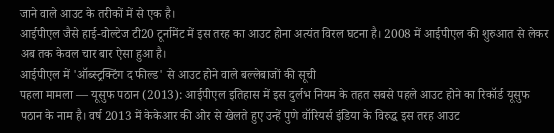जाने वाले आउट के तरीकों में से एक है।
आईपीएल जैसे हाई-वोल्टेज टी20 टूर्नामेंट में इस तरह का आउट होना अत्यंत विरल घटना है। 2008 में आईपीएल की शुरुआत से लेकर अब तक केवल चार बार ऐसा हुआ है।
आईपीएल में 'ऑब्स्ट्रक्टिंग द फील्ड' से आउट होने वाले बल्लेबाजों की सूची
पहला मामला — यूसुफ पठान (2013): आईपीएल इतिहास में इस दुर्लभ नियम के तहत सबसे पहले आउट होने का रिकॉर्ड यूसुफ पठान के नाम है। वर्ष 2013 में केकेआर की ओर से खेलते हुए उन्हें पुणे वॉरियर्स इंडिया के विरुद्ध इस तरह आउट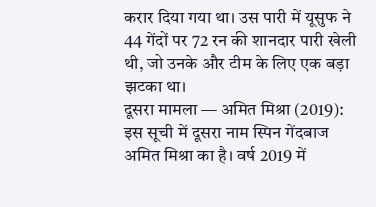करार दिया गया था। उस पारी में यूसुफ ने 44 गेंदों पर 72 रन की शानदार पारी खेली थी, जो उनके और टीम के लिए एक बड़ा झटका था।
दूसरा मामला — अमित मिश्रा (2019): इस सूची में दूसरा नाम स्पिन गेंदबाज अमित मिश्रा का है। वर्ष 2019 में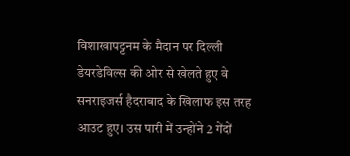विशाखापट्टनम के मैदान पर दिल्ली डेयरडेविल्स की ओर से खेलते हुए वे सनराइजर्स हैदराबाद के खिलाफ इस तरह आउट हुए। उस पारी में उन्होंने 2 गेंदों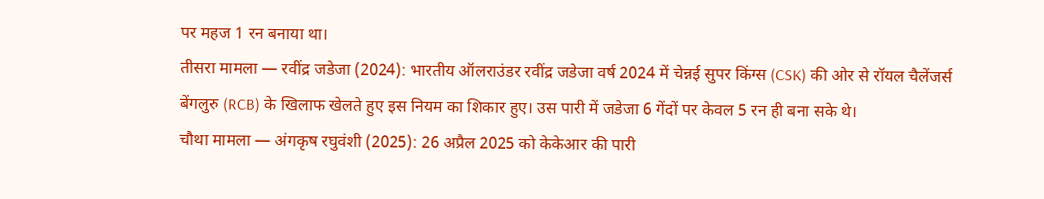पर महज 1 रन बनाया था।
तीसरा मामला — रवींद्र जडेजा (2024): भारतीय ऑलराउंडर रवींद्र जडेजा वर्ष 2024 में चेन्नई सुपर किंग्स (CSK) की ओर से रॉयल चैलेंजर्स बेंगलुरु (RCB) के खिलाफ खेलते हुए इस नियम का शिकार हुए। उस पारी में जडेजा 6 गेंदों पर केवल 5 रन ही बना सके थे।
चौथा मामला — अंगकृष रघुवंशी (2025): 26 अप्रैल 2025 को केकेआर की पारी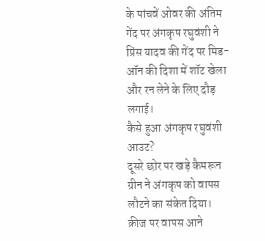के पांचवें ओवर की अंतिम गेंद पर अंगकृष रघुवंशी ने प्रिंस यादव की गेंद पर मिड-ऑन की दिशा में शॉट खेला और रन लेने के लिए दौड़ लगाई।
कैसे हुआ अंगकृष रघुवंशी आउट?
दूसरे छोर पर खड़े कैमरून ग्रीन ने अंगकृष को वापस लौटने का संकेत दिया। क्रीज पर वापस आने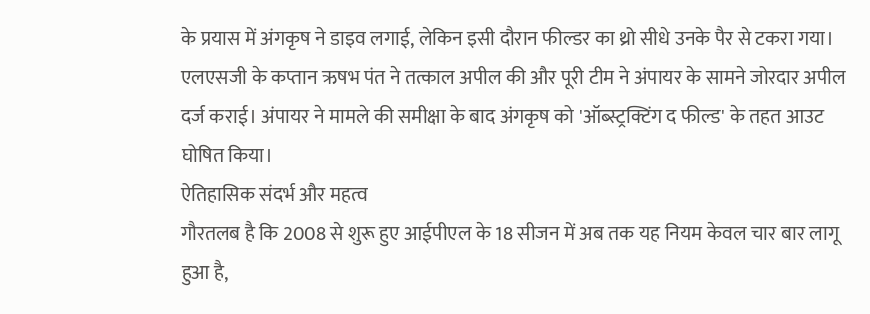के प्रयास में अंगकृष ने डाइव लगाई, लेकिन इसी दौरान फील्डर का थ्रो सीधे उनके पैर से टकरा गया।
एलएसजी के कप्तान ऋषभ पंत ने तत्काल अपील की और पूरी टीम ने अंपायर के सामने जोरदार अपील दर्ज कराई। अंपायर ने मामले की समीक्षा के बाद अंगकृष को 'ऑब्स्ट्रक्टिंग द फील्ड' के तहत आउट घोषित किया।
ऐतिहासिक संदर्भ और महत्व
गौरतलब है कि 2008 से शुरू हुए आईपीएल के 18 सीजन में अब तक यह नियम केवल चार बार लागू हुआ है,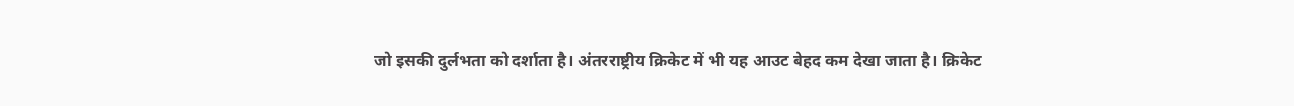जो इसकी दुर्लभता को दर्शाता है। अंतरराष्ट्रीय क्रिकेट में भी यह आउट बेहद कम देखा जाता है। क्रिकेट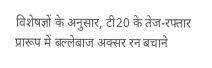विशेषज्ञों के अनुसार, टी20 के तेज-रफ्तार प्रारूप में बल्लेबाज अक्सर रन बचाने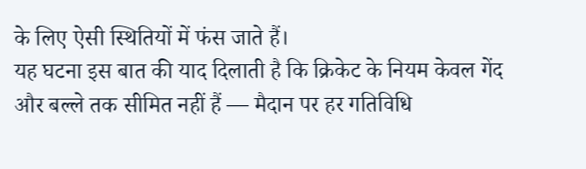के लिए ऐसी स्थितियों में फंस जाते हैं।
यह घटना इस बात की याद दिलाती है कि क्रिकेट के नियम केवल गेंद और बल्ले तक सीमित नहीं हैं — मैदान पर हर गतिविधि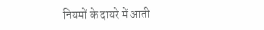नियमों के दायरे में आती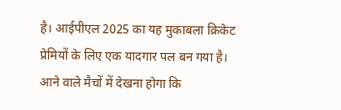है। आईपीएल 2025 का यह मुकाबला क्रिकेट प्रेमियों के लिए एक यादगार पल बन गया है।
आने वाले मैचों में देखना होगा कि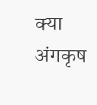क्या अंगकृष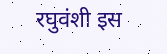रघुवंशी इस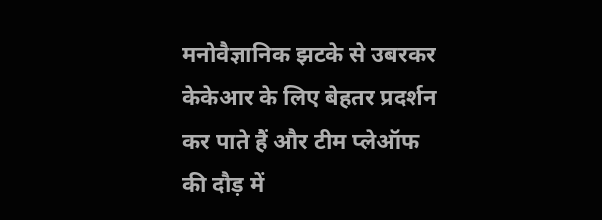मनोवैज्ञानिक झटके से उबरकर केकेआर के लिए बेहतर प्रदर्शन कर पाते हैं और टीम प्लेऑफ की दौड़ में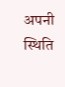अपनी स्थिति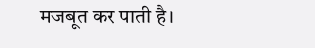मजबूत कर पाती है।